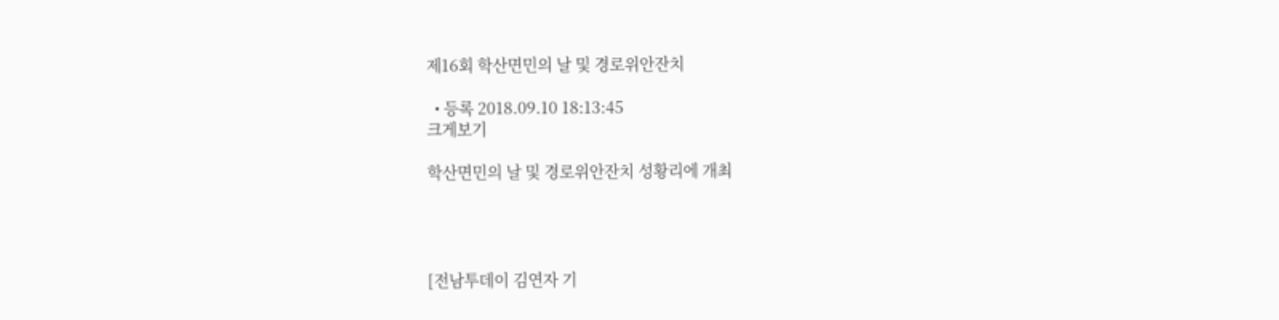제16회 학산면민의 날 및 경로위안잔치

  • 등록 2018.09.10 18:13:45
크게보기

학산면민의 날 및 경로위안잔치 성황리에 개최




[전남투데이 김연자 기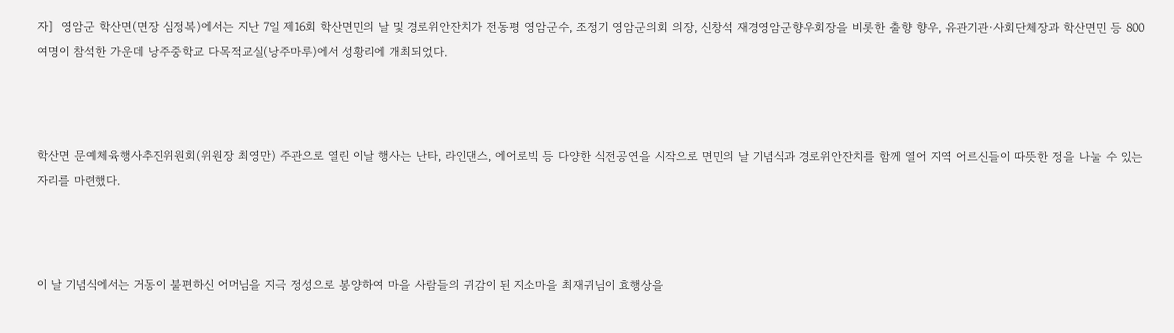자]  영암군 학산면(면장 심정복)에서는 지난 7일 제16회 학산면민의 날 및 경로위안잔치가 전동평 영암군수, 조정기 영암군의회 의장, 신창석 재경영암군향우회장을 비롯한 출향 향우, 유관기관·사회단체장과 학산면민 등 800여명이 참석한 가운데 낭주중학교 다목적교실(낭주마루)에서 성황리에 개최되었다.



학산면 문예체육행사추진위원회(위원장 최영만) 주관으로 열린 이날 행사는 난타, 라인댄스, 에어로빅 등 다양한 식전공연을 시작으로 면민의 날 기념식과 경로위안잔치를 함께 열어 지역 어르신들이 따뜻한 정을 나눌 수 있는 자리를 마련했다.



이 날 기념식에서는 거동이 불편하신 어머님을 지극 정성으로 봉양하여 마을 사람들의 귀감이 된 지소마을 최재귀님이 효행상을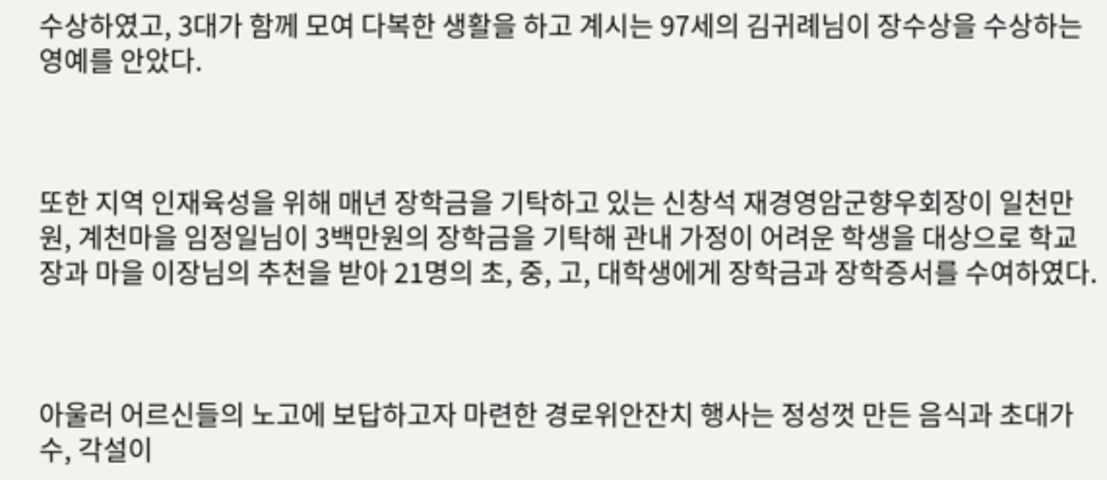수상하였고, 3대가 함께 모여 다복한 생활을 하고 계시는 97세의 김귀례님이 장수상을 수상하는 영예를 안았다.



또한 지역 인재육성을 위해 매년 장학금을 기탁하고 있는 신창석 재경영암군향우회장이 일천만원, 계천마을 임정일님이 3백만원의 장학금을 기탁해 관내 가정이 어려운 학생을 대상으로 학교장과 마을 이장님의 추천을 받아 21명의 초, 중, 고, 대학생에게 장학금과 장학증서를 수여하였다.



아울러 어르신들의 노고에 보답하고자 마련한 경로위안잔치 행사는 정성껏 만든 음식과 초대가수, 각설이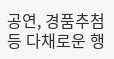공연, 경품추첨 등 다채로운 행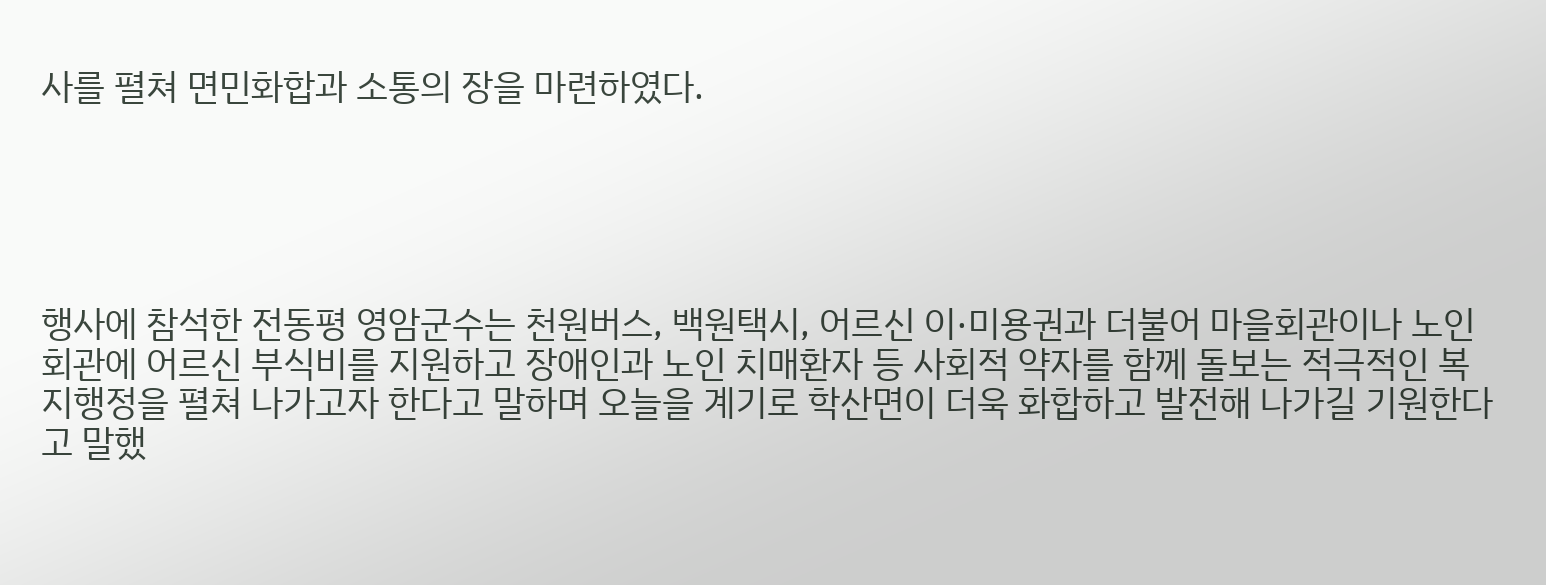사를 펼쳐 면민화합과 소통의 장을 마련하였다.





행사에 참석한 전동평 영암군수는 천원버스, 백원택시, 어르신 이·미용권과 더불어 마을회관이나 노인회관에 어르신 부식비를 지원하고 장애인과 노인 치매환자 등 사회적 약자를 함께 돌보는 적극적인 복지행정을 펼쳐 나가고자 한다고 말하며 오늘을 계기로 학산면이 더욱 화합하고 발전해 나가길 기원한다고 말했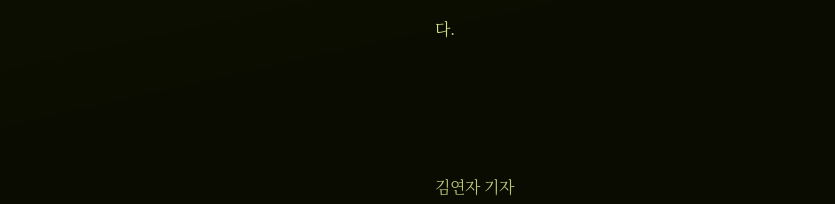다.





김연자 기자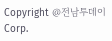Copyright @전남투데이 Corp.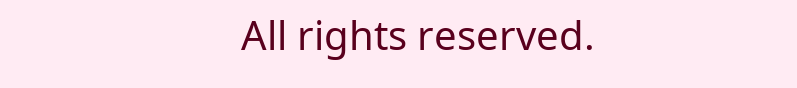All rights reserved.